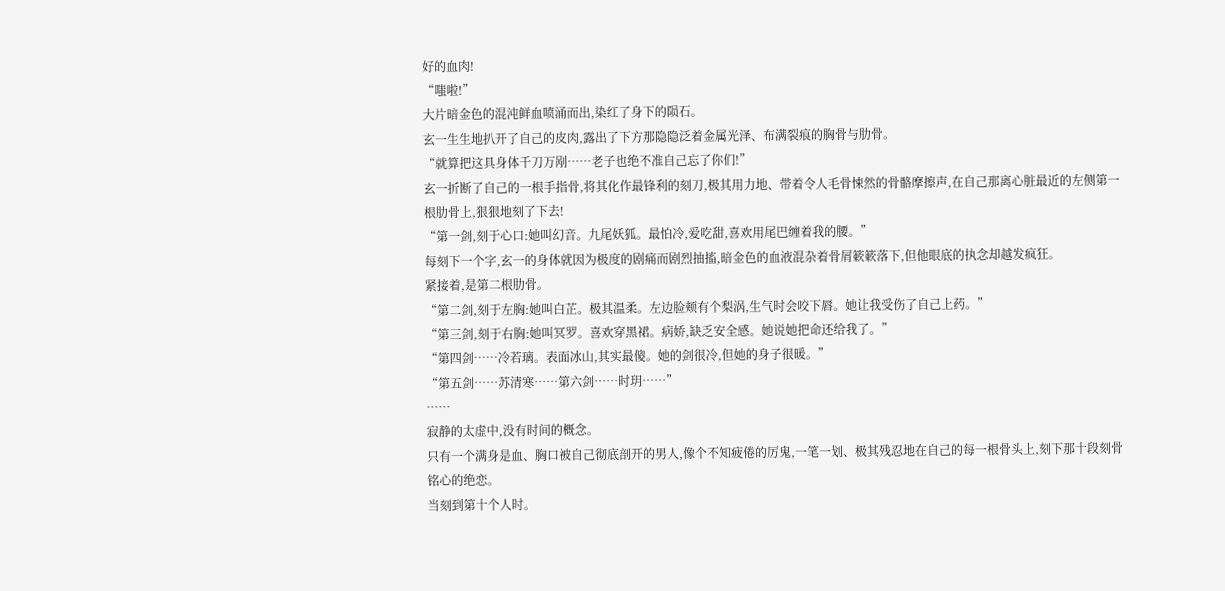好的血肉!
“嗤啦!”
大片暗金色的混沌鲜血喷涌而出,染红了身下的陨石。
玄一生生地扒开了自己的皮肉,露出了下方那隐隐泛着金属光泽、布满裂痕的胸骨与肋骨。
“就算把这具身体千刀万剐……老子也绝不准自己忘了你们!”
玄一折断了自己的一根手指骨,将其化作最锋利的刻刀,极其用力地、带着令人毛骨悚然的骨骼摩擦声,在自己那离心脏最近的左侧第一根肋骨上,狠狠地刻了下去!
“第一剑,刻于心口:她叫幻音。九尾妖狐。最怕冷,爱吃甜,喜欢用尾巴缠着我的腰。”
每刻下一个字,玄一的身体就因为极度的剧痛而剧烈抽搐,暗金色的血液混杂着骨屑簌簌落下,但他眼底的执念却越发疯狂。
紧接着,是第二根肋骨。
“第二剑,刻于左胸:她叫白芷。极其温柔。左边脸颊有个梨涡,生气时会咬下唇。她让我受伤了自己上药。”
“第三剑,刻于右胸:她叫冥罗。喜欢穿黑裙。病娇,缺乏安全感。她说她把命还给我了。”
“第四剑……冷若璃。表面冰山,其实最傻。她的剑很冷,但她的身子很暖。”
“第五剑……苏清寒……第六剑……时玥……”
……
寂静的太虚中,没有时间的概念。
只有一个满身是血、胸口被自己彻底剖开的男人,像个不知疲倦的厉鬼,一笔一划、极其残忍地在自己的每一根骨头上,刻下那十段刻骨铭心的绝恋。
当刻到第十个人时。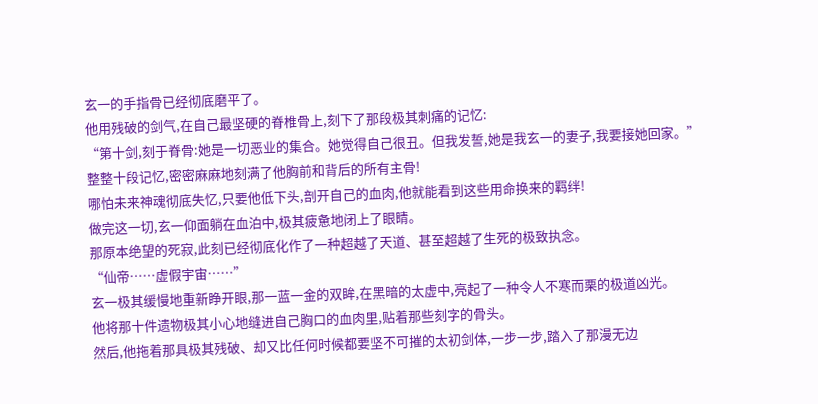玄一的手指骨已经彻底磨平了。
他用残破的剑气,在自己最坚硬的脊椎骨上,刻下了那段极其刺痛的记忆:
“第十剑,刻于脊骨:她是一切恶业的集合。她觉得自己很丑。但我发誓,她是我玄一的妻子,我要接她回家。”
整整十段记忆,密密麻麻地刻满了他胸前和背后的所有主骨!
哪怕未来神魂彻底失忆,只要他低下头,剖开自己的血肉,他就能看到这些用命换来的羁绊!
做完这一切,玄一仰面躺在血泊中,极其疲惫地闭上了眼睛。
那原本绝望的死寂,此刻已经彻底化作了一种超越了天道、甚至超越了生死的极致执念。
“仙帝……虚假宇宙……”
玄一极其缓慢地重新睁开眼,那一蓝一金的双眸,在黑暗的太虚中,亮起了一种令人不寒而栗的极道凶光。
他将那十件遗物极其小心地缝进自己胸口的血肉里,贴着那些刻字的骨头。
然后,他拖着那具极其残破、却又比任何时候都要坚不可摧的太初剑体,一步一步,踏入了那漫无边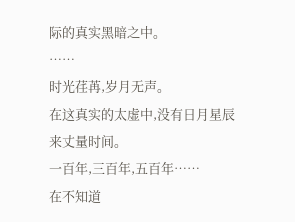际的真实黑暗之中。
……
时光荏苒,岁月无声。
在这真实的太虚中,没有日月星辰来丈量时间。
一百年,三百年,五百年……
在不知道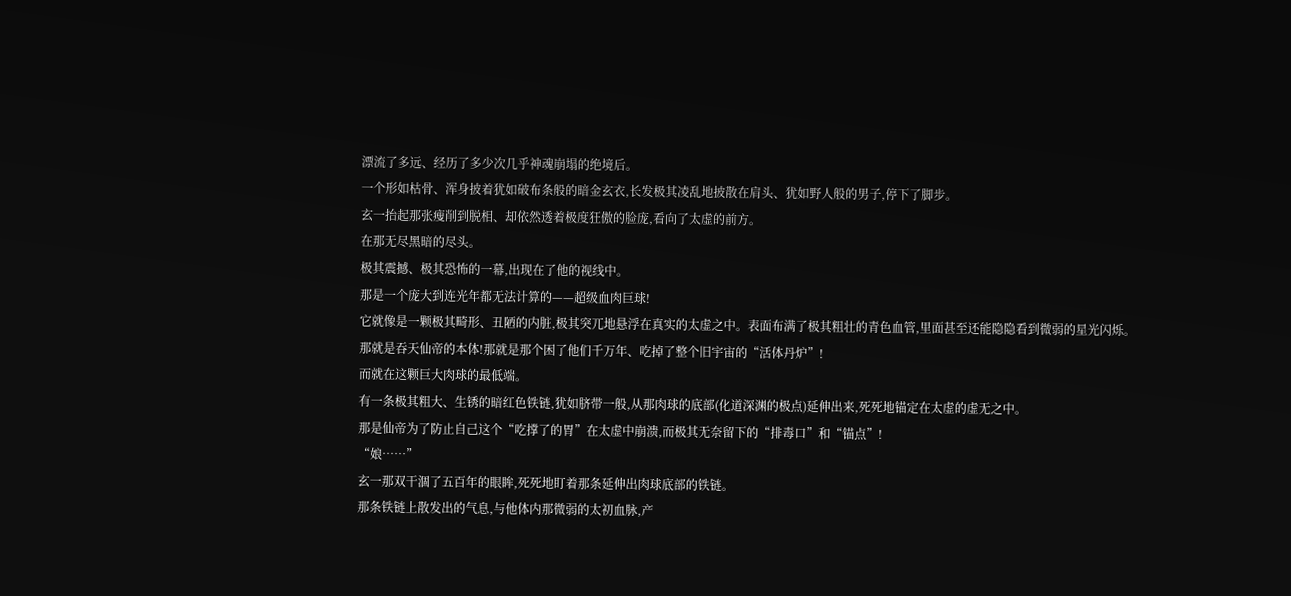漂流了多远、经历了多少次几乎神魂崩塌的绝境后。
一个形如枯骨、浑身披着犹如破布条般的暗金玄衣,长发极其凌乱地披散在肩头、犹如野人般的男子,停下了脚步。
玄一抬起那张瘦削到脱相、却依然透着极度狂傲的脸庞,看向了太虚的前方。
在那无尽黑暗的尽头。
极其震撼、极其恐怖的一幕,出现在了他的视线中。
那是一个庞大到连光年都无法计算的——超级血肉巨球!
它就像是一颗极其畸形、丑陋的内脏,极其突兀地悬浮在真实的太虚之中。表面布满了极其粗壮的青色血管,里面甚至还能隐隐看到微弱的星光闪烁。
那就是吞天仙帝的本体!那就是那个困了他们千万年、吃掉了整个旧宇宙的“活体丹炉”!
而就在这颗巨大肉球的最低端。
有一条极其粗大、生锈的暗红色铁链,犹如脐带一般,从那肉球的底部(化道深渊的极点)延伸出来,死死地锚定在太虚的虚无之中。
那是仙帝为了防止自己这个“吃撑了的胃”在太虚中崩溃,而极其无奈留下的“排毒口”和“锚点”!
“娘……”
玄一那双干涸了五百年的眼眸,死死地盯着那条延伸出肉球底部的铁链。
那条铁链上散发出的气息,与他体内那微弱的太初血脉,产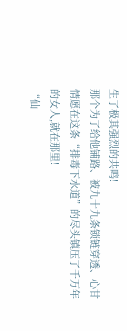生了极其强烈的共鸣!
那个为了给他铺路、被九十九条锁链穿透、心甘情愿在这条“排毒下水道”的尽头镇压了千万年的女人,就在那里!
“仙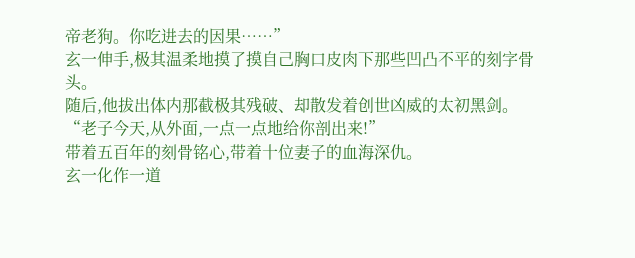帝老狗。你吃进去的因果……”
玄一伸手,极其温柔地摸了摸自己胸口皮肉下那些凹凸不平的刻字骨头。
随后,他拔出体内那截极其残破、却散发着创世凶威的太初黑剑。
“老子今天,从外面,一点一点地给你剖出来!”
带着五百年的刻骨铭心,带着十位妻子的血海深仇。
玄一化作一道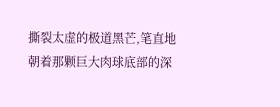撕裂太虚的极道黑芒,笔直地朝着那颗巨大肉球底部的深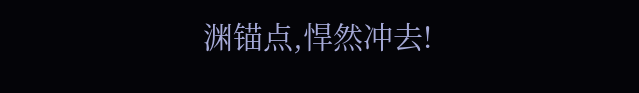渊锚点,悍然冲去!